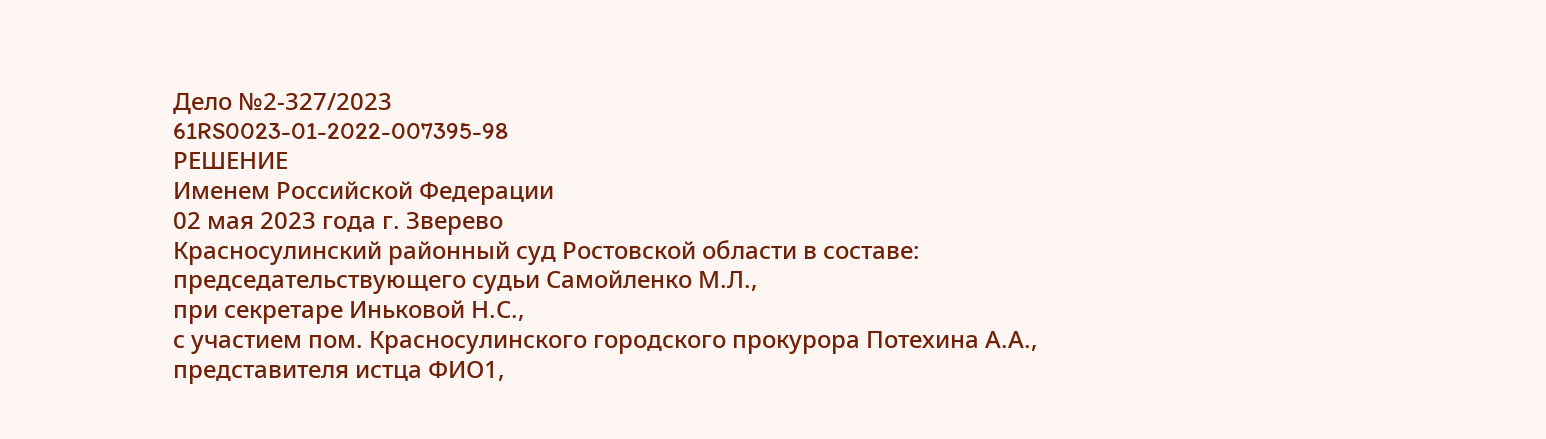Дело №2-327/2023
61RS0023-01-2022-007395-98
РЕШЕНИЕ
Именем Российской Федерации
02 мая 2023 года г. Зверево
Красносулинский районный суд Ростовской области в составе:
председательствующего судьи Самойленко М.Л.,
при секретаре Иньковой Н.С.,
с участием пом. Красносулинского городского прокурора Потехина А.А.,
представителя истца ФИО1,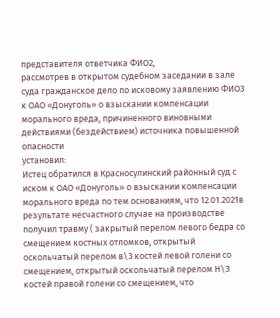представителя ответчика ФИО2,
рассмотрев в открытом судебном заседании в зале суда гражданское дело по исковому заявлению ФИО3 к ОАО «Донуголь» о взыскании компенсации морального вреда, причиненного виновными действиями (бездействием) источника повышенной опасности
установил:
Истец обратился в Красносулинский районный суд с иском к ОАО «Донуголь» о взыскании компенсации морального вреда по тем основаниям, что 12.01.2021в результате несчастного случае на производстве получил травму ( закрытый перелом левого бедра со смещением костных отломков, открытый оскольчатый перелом в\3 костей левой голени со смещением, открытый оскольчатый перелом Н\3 костей правой голени со смещением, что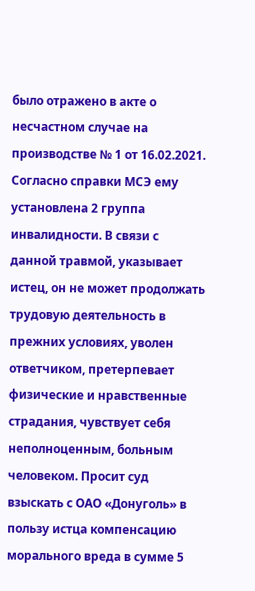было отражено в акте о несчастном случае на производстве № 1 от 16.02.2021. Согласно справки МСЭ ему установлена 2 группа инвалидности. В связи с данной травмой, указывает истец, он не может продолжать трудовую деятельность в прежних условиях, уволен ответчиком, претерпевает физические и нравственные страдания, чувствует себя неполноценным, больным человеком. Просит суд взыскать с ОАО «Донуголь» в пользу истца компенсацию морального вреда в сумме 5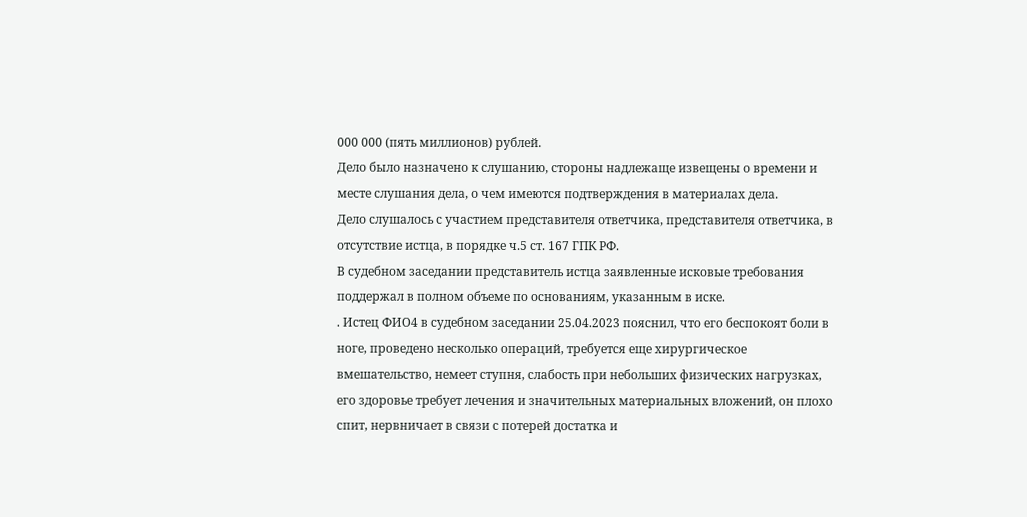000 000 (пять миллионов) рублей.
Дело было назначено к слушанию, стороны надлежаще извещены о времени и месте слушания дела, о чем имеются подтверждения в материалах дела.
Дело слушалось с участием представителя ответчика, представителя ответчика, в отсутствие истца, в порядке ч.5 ст. 167 ГПК РФ.
В судебном заседании представитель истца заявленные исковые требования поддержал в полном объеме по основаниям, указанным в иске.
. Истец ФИО4 в судебном заседании 25.04.2023 пояснил, что его беспокоят боли в ноге, проведено несколько операций, требуется еще хирургическое вмешательство, немеет ступня, слабость при небольших физических нагрузках, его здоровье требует лечения и значительных материальных вложений, он плохо спит, нервничает в связи с потерей достатка и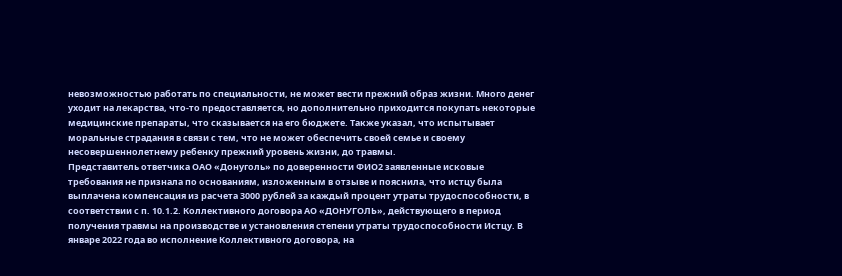невозможностью работать по специальности, не может вести прежний образ жизни. Много денег уходит на лекарства, что-то предоставляется, но дополнительно приходится покупать некоторые медицинские препараты, что сказывается на его бюджете. Также указал, что испытывает моральные страдания в связи с тем, что не может обеспечить своей семье и своему несовершеннолетнему ребенку прежний уровень жизни, до травмы.
Представитель ответчика ОАО «Донуголь» по доверенности ФИО2 заявленные исковые требования не признала по основаниям, изложенным в отзыве и пояснила, что истцу была выплачена компенсация из расчета 3000 рублей за каждый процент утраты трудоспособности, в соответствии с п. 10.1.2. Коллективного договора АО «ДОНУГОЛЬ», действующего в период получения травмы на производстве и установления степени утраты трудоспособности Истцу. В январе 2022 года во исполнение Коллективного договора, на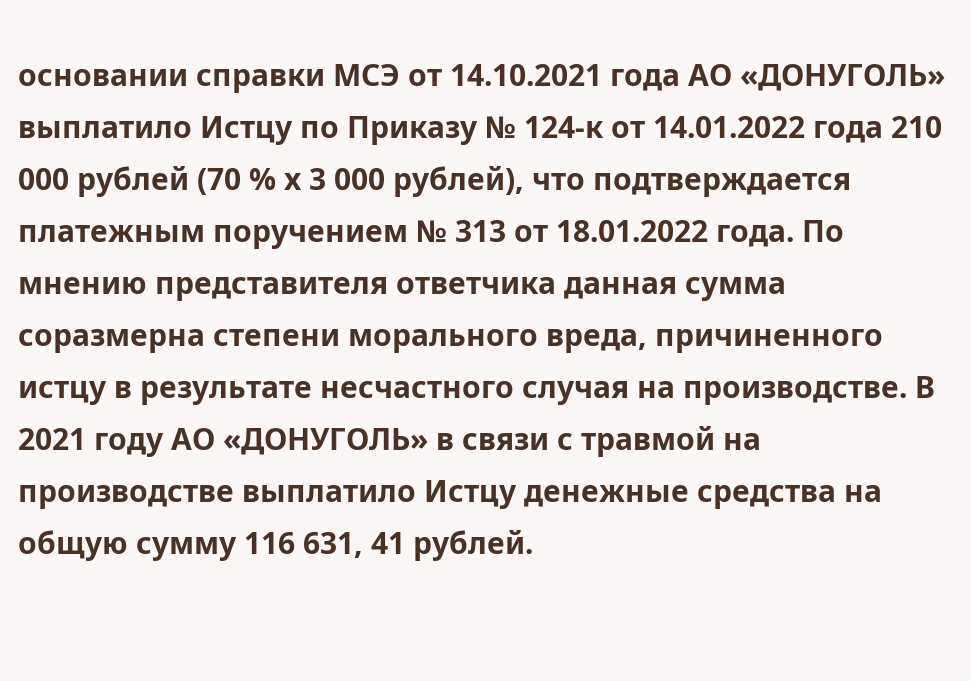основании справки МСЭ от 14.10.2021 года АО «ДОНУГОЛЬ» выплатило Истцу по Приказу № 124-к от 14.01.2022 года 210 000 рублей (70 % х 3 000 рублей), что подтверждается платежным поручением № 313 от 18.01.2022 года. По мнению представителя ответчика данная сумма соразмерна степени морального вреда, причиненного истцу в результате несчастного случая на производстве. В 2021 году АО «ДОНУГОЛЬ» в связи с травмой на производстве выплатило Истцу денежные средства на общую сумму 116 631, 41 рублей.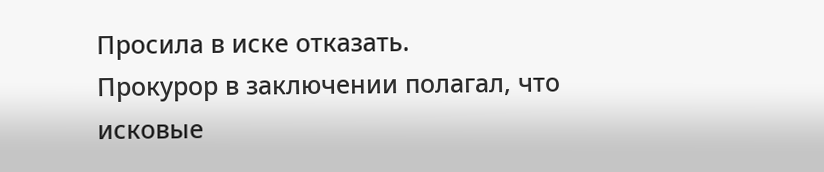Просила в иске отказать.
Прокурор в заключении полагал, что исковые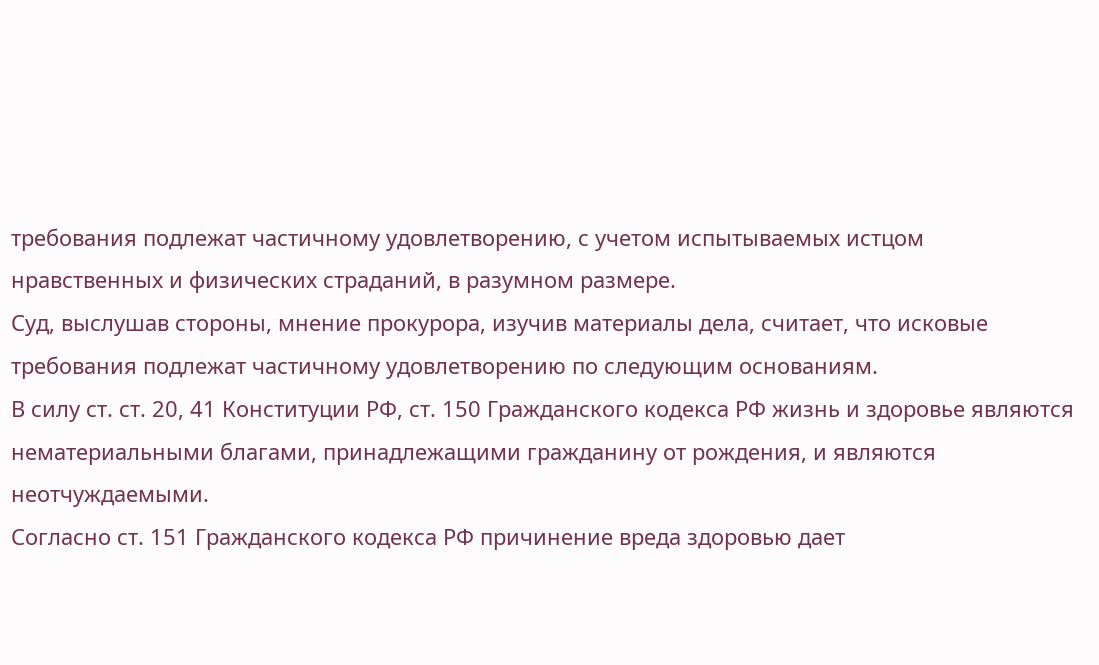требования подлежат частичному удовлетворению, с учетом испытываемых истцом нравственных и физических страданий, в разумном размере.
Суд, выслушав стороны, мнение прокурора, изучив материалы дела, считает, что исковые требования подлежат частичному удовлетворению по следующим основаниям.
В силу ст. ст. 20, 41 Конституции РФ, ст. 150 Гражданского кодекса РФ жизнь и здоровье являются нематериальными благами, принадлежащими гражданину от рождения, и являются неотчуждаемыми.
Согласно ст. 151 Гражданского кодекса РФ причинение вреда здоровью дает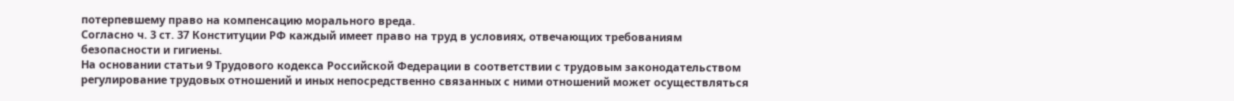потерпевшему право на компенсацию морального вреда.
Согласно ч. 3 ст. 37 Конституции РФ каждый имеет право на труд в условиях, отвечающих требованиям безопасности и гигиены.
На основании статьи 9 Трудового кодекса Российской Федерации в соответствии с трудовым законодательством регулирование трудовых отношений и иных непосредственно связанных с ними отношений может осуществляться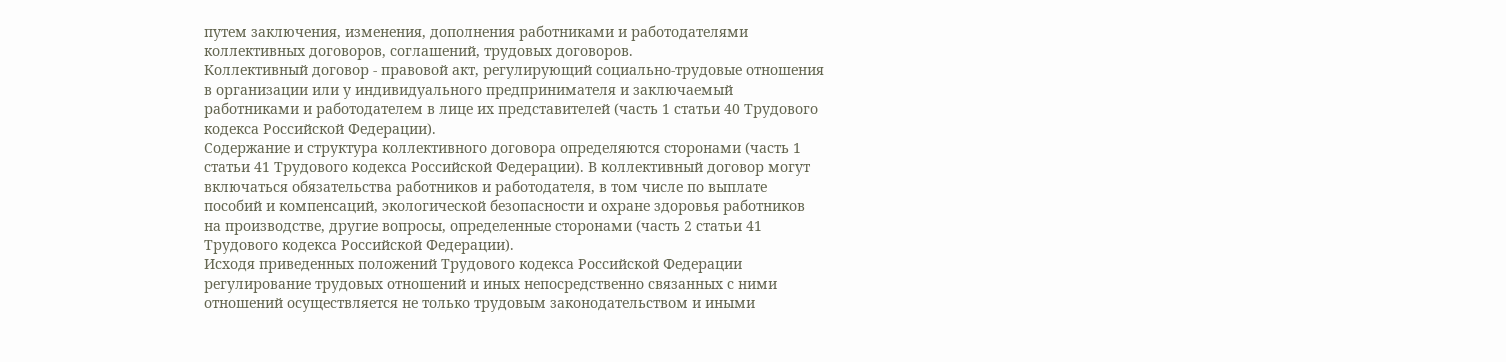путем заключения, изменения, дополнения работниками и работодателями коллективных договоров, соглашений, трудовых договоров.
Коллективный договор - правовой акт, регулирующий социально-трудовые отношения в организации или у индивидуального предпринимателя и заключаемый работниками и работодателем в лице их представителей (часть 1 статьи 40 Трудового кодекса Российской Федерации).
Содержание и структура коллективного договора определяются сторонами (часть 1 статьи 41 Трудового кодекса Российской Федерации). В коллективный договор могут включаться обязательства работников и работодателя, в том числе по выплате пособий и компенсаций, экологической безопасности и охране здоровья работников на производстве, другие вопросы, определенные сторонами (часть 2 статьи 41 Трудового кодекса Российской Федерации).
Исходя приведенных положений Трудового кодекса Российской Федерации регулирование трудовых отношений и иных непосредственно связанных с ними отношений осуществляется не только трудовым законодательством и иными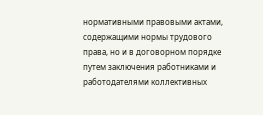нормативными правовыми актами, содержащими нормы трудового права, но и в договорном порядке путем заключения работниками и работодателями коллективных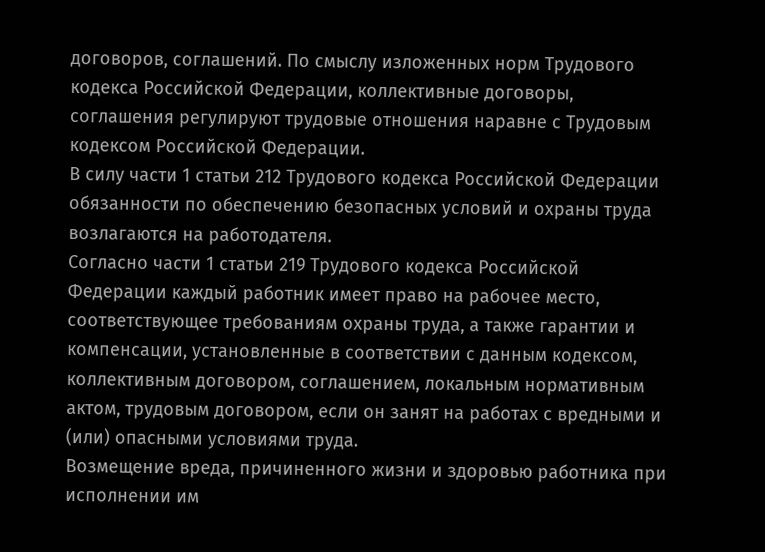договоров, соглашений. По смыслу изложенных норм Трудового кодекса Российской Федерации, коллективные договоры, соглашения регулируют трудовые отношения наравне с Трудовым кодексом Российской Федерации.
В силу части 1 статьи 212 Трудового кодекса Российской Федерации обязанности по обеспечению безопасных условий и охраны труда возлагаются на работодателя.
Согласно части 1 статьи 219 Трудового кодекса Российской Федерации каждый работник имеет право на рабочее место, соответствующее требованиям охраны труда, а также гарантии и компенсации, установленные в соответствии с данным кодексом, коллективным договором, соглашением, локальным нормативным актом, трудовым договором, если он занят на работах с вредными и (или) опасными условиями труда.
Возмещение вреда, причиненного жизни и здоровью работника при исполнении им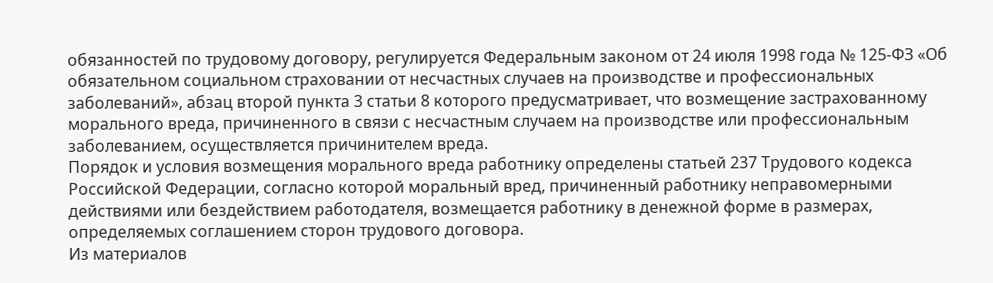обязанностей по трудовому договору, регулируется Федеральным законом от 24 июля 1998 года № 125-ФЗ «Об обязательном социальном страховании от несчастных случаев на производстве и профессиональных заболеваний», абзац второй пункта 3 статьи 8 которого предусматривает, что возмещение застрахованному морального вреда, причиненного в связи с несчастным случаем на производстве или профессиональным заболеванием, осуществляется причинителем вреда.
Порядок и условия возмещения морального вреда работнику определены статьей 237 Трудового кодекса Российской Федерации, согласно которой моральный вред, причиненный работнику неправомерными действиями или бездействием работодателя, возмещается работнику в денежной форме в размерах, определяемых соглашением сторон трудового договора.
Из материалов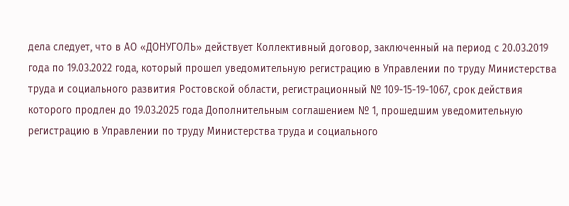дела следует, что в АО «ДОНУГОЛЬ» действует Коллективный договор, заключенный на период с 20.03.2019 года по 19.03.2022 года, который прошел уведомительную регистрацию в Управлении по труду Министерства труда и социального развития Ростовской области, регистрационный № 109-15-19-1067, срок действия которого продлен до 19.03.2025 года Дополнительным соглашением № 1, прошедшим уведомительную регистрацию в Управлении по труду Министерства труда и социального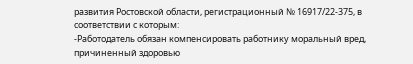развития Ростовской области, регистрационный № 16917/22-375, в соответствии с которым:
-Работодатель обязан компенсировать работнику моральный вред, причиненный здоровью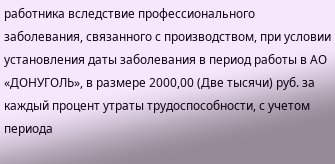работника вследствие профессионального заболевания, связанного с производством, при условии установления даты заболевания в период работы в АО «ДОНУГОЛЬ», в размере 2000,00 (Две тысячи) руб. за каждый процент утраты трудоспособности, с учетом периода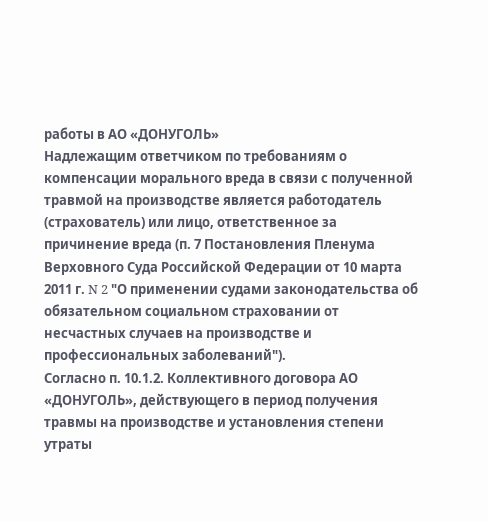работы в АО «ДОНУГОЛЬ»
Надлежащим ответчиком по требованиям о компенсации морального вреда в связи с полученной травмой на производстве является работодатель (страхователь) или лицо, ответственное за причинение вреда (п. 7 Постановления Пленума Верховного Суда Российской Федерации от 10 марта 2011 г. N 2 "О применении судами законодательства об обязательном социальном страховании от несчастных случаев на производстве и профессиональных заболеваний").
Согласно п. 10.1.2. Коллективного договора АО «ДОНУГОЛЬ», действующего в период получения травмы на производстве и установления степени утраты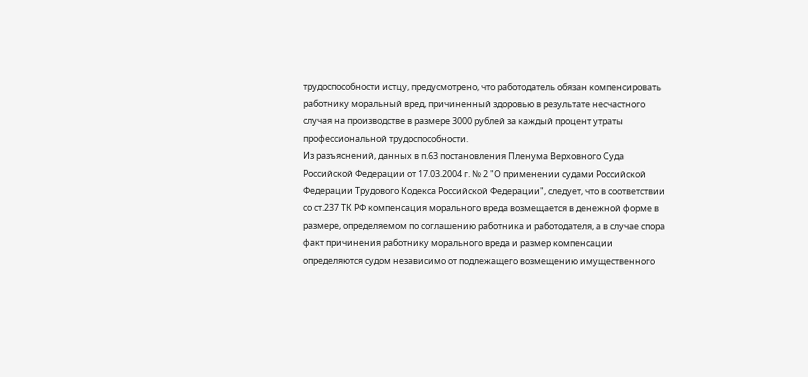трудоспособности истцу, предусмотрено, что работодатель обязан компенсировать работнику моральный вред, причиненный здоровью в результате несчастного случая на производстве в размере 3000 рублей за каждый процент утраты профессиональной трудоспособности.
Из разъяснений, данных в п.63 постановления Пленума Верховного Суда Российской Федерации от 17.03.2004 г. № 2 "О применении судами Российской Федерации Трудового Кодекса Российской Федерации", следует, что в соответствии со ст.237 ТК РФ компенсация морального вреда возмещается в денежной форме в размере, определяемом по соглашению работника и работодателя, а в случае спора факт причинения работнику морального вреда и размер компенсации определяются судом независимо от подлежащего возмещению имущественного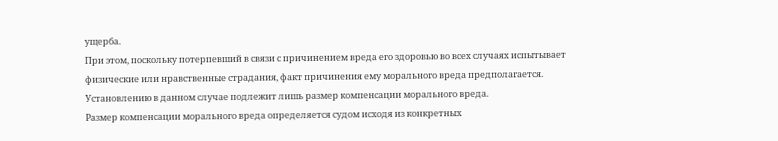ущерба.
При этом, поскольку потерпевший в связи с причинением вреда его здоровью во всех случаях испытывает физические или нравственные страдания, факт причинения ему морального вреда предполагается. Установлению в данном случае подлежит лишь размер компенсации морального вреда.
Размер компенсации морального вреда определяется судом исходя из конкретных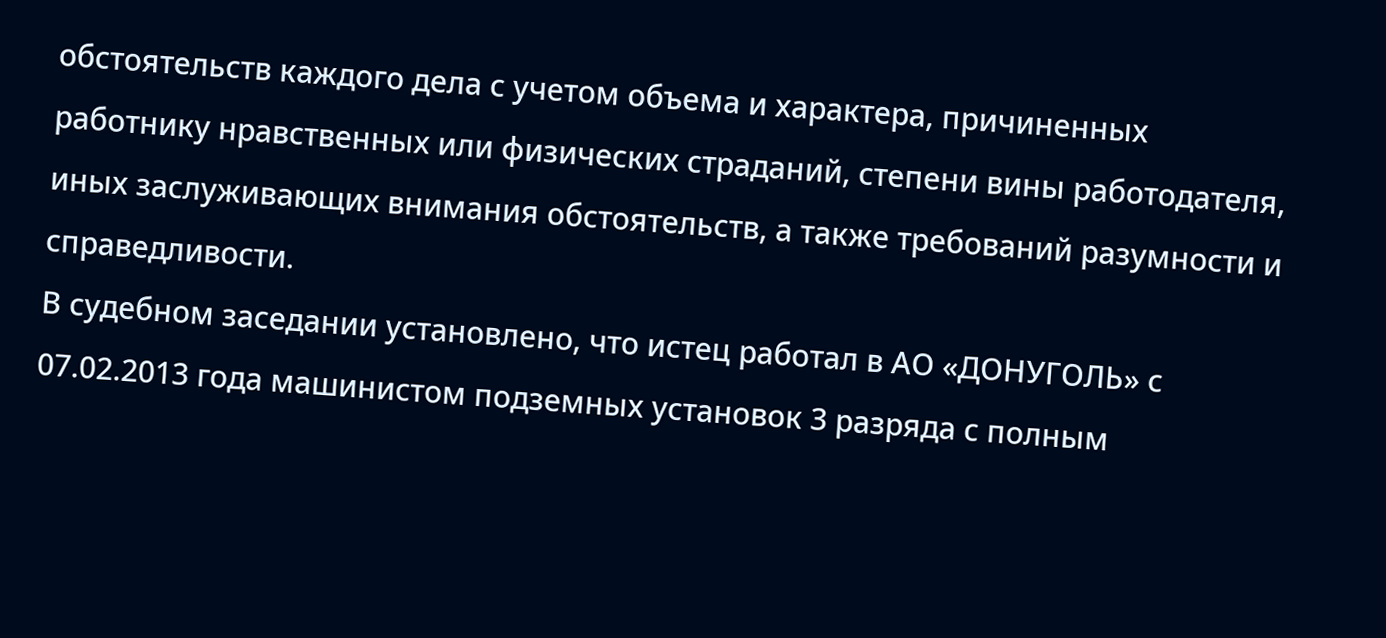обстоятельств каждого дела с учетом объема и характера, причиненных работнику нравственных или физических страданий, степени вины работодателя, иных заслуживающих внимания обстоятельств, а также требований разумности и справедливости.
В судебном заседании установлено, что истец работал в АО «ДОНУГОЛЬ» с 07.02.2013 года машинистом подземных установок 3 разряда с полным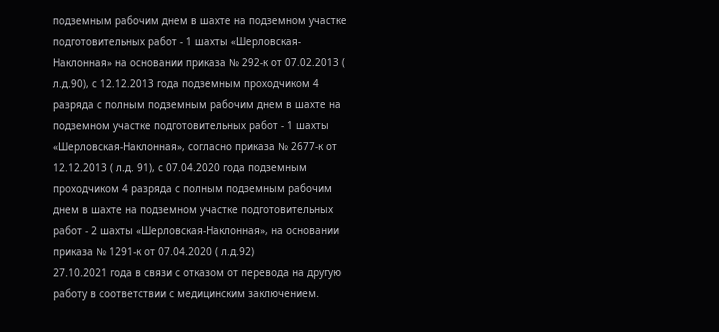подземным рабочим днем в шахте на подземном участке подготовительных работ - 1 шахты «Шерловская-Наклонная» на основании приказа № 292-к от 07.02.2013 ( л.д.90), с 12.12.2013 года подземным проходчиком 4 разряда с полным подземным рабочим днем в шахте на подземном участке подготовительных работ - 1 шахты «Шерловская-Наклонная», согласно приказа № 2677-к от 12.12.2013 ( л.д. 91), с 07.04.2020 года подземным проходчиком 4 разряда с полным подземным рабочим днем в шахте на подземном участке подготовительных работ - 2 шахты «Шерловская-Наклонная», на основании приказа № 1291-к от 07.04.2020 ( л.д.92)
27.10.2021 года в связи с отказом от перевода на другую работу в соответствии с медицинским заключением.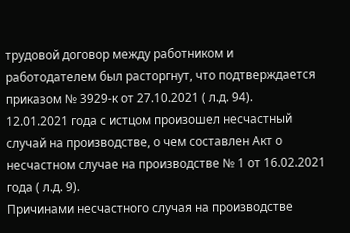трудовой договор между работником и работодателем был расторгнут, что подтверждается приказом № 3929-к от 27.10.2021 ( л.д. 94).
12.01.2021 года с истцом произошел несчастный случай на производстве, о чем составлен Акт о несчастном случае на производстве № 1 от 16.02.2021 года ( л.д. 9).
Причинами несчастного случая на производстве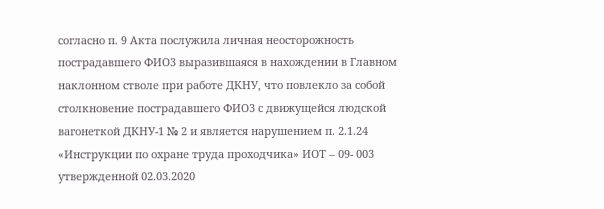согласно п. 9 Акта послужила личная неосторожность пострадавшего ФИО3 выразившаяся в нахождении в Главном наклонном стволе при работе ДКНУ, что повлекло за собой столкновение пострадавшего ФИО3 с движущейся людской вагонеткой ДКНУ-1 № 2 и является нарушением п. 2.1.24 «Инструкции по охране труда проходчика» ИОТ – 09- 003 утвержденной 02.03.2020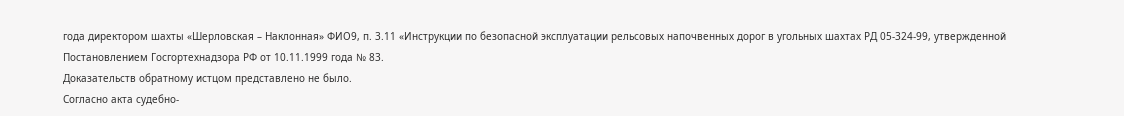года директором шахты «Шерловская – Наклонная» ФИО9, п. 3.11 «Инструкции по безопасной эксплуатации рельсовых напочвенных дорог в угольных шахтах РД 05-324-99, утвержденной Постановлением Госгортехнадзора РФ от 10.11.1999 года № 83.
Доказательств обратному истцом представлено не было.
Согласно акта судебно-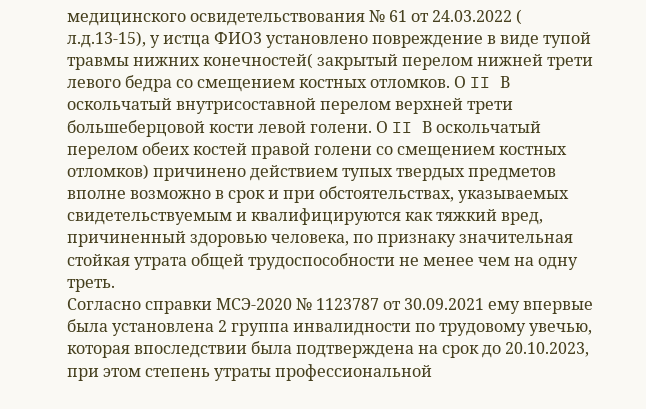медицинского освидетельствования № 61 от 24.03.2022 ( л.д.13-15), у истца ФИО3 установлено повреждение в виде тупой травмы нижних конечностей( закрытый перелом нижней трети левого бедра со смещением костных отломков. О II В оскольчатый внутрисоставной перелом верхней трети большеберцовой кости левой голени. О II В оскольчатый перелом обеих костей правой голени со смещением костных отломков) причинено действием тупых твердых предметов вполне возможно в срок и при обстоятельствах, указываемых свидетельствуемым и квалифицируются как тяжкий вред, причиненный здоровью человека, по признаку значительная стойкая утрата общей трудоспособности не менее чем на одну треть.
Согласно справки МСЭ-2020 № 1123787 от 30.09.2021 ему впервые была установлена 2 группа инвалидности по трудовому увечью, которая впоследствии была подтверждена на срок до 20.10.2023, при этом степень утраты профессиональной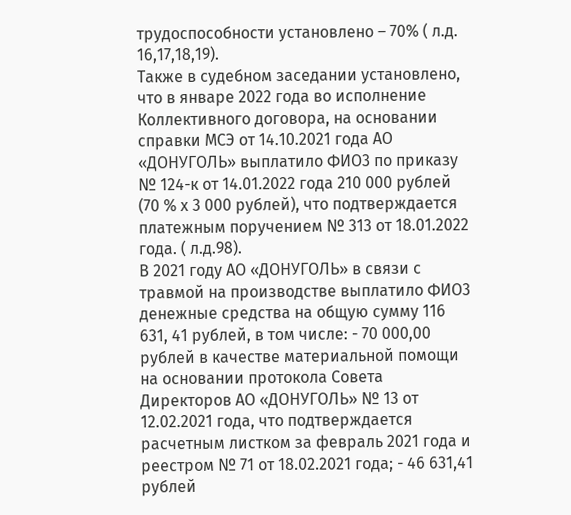трудоспособности установлено – 70% ( л.д. 16,17,18,19).
Также в судебном заседании установлено, что в январе 2022 года во исполнение Коллективного договора, на основании справки МСЭ от 14.10.2021 года АО «ДОНУГОЛЬ» выплатило ФИО3 по приказу № 124-к от 14.01.2022 года 210 000 рублей (70 % х 3 000 рублей), что подтверждается платежным поручением № 313 от 18.01.2022 года. ( л.д.98).
В 2021 году АО «ДОНУГОЛЬ» в связи с травмой на производстве выплатило ФИО3 денежные средства на общую сумму 116 631, 41 рублей, в том числе: - 70 000,00 рублей в качестве материальной помощи на основании протокола Совета Директоров АО «ДОНУГОЛЬ» № 13 от 12.02.2021 года, что подтверждается расчетным листком за февраль 2021 года и реестром № 71 от 18.02.2021 года; - 46 631,41 рублей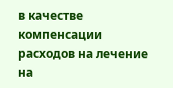в качестве компенсации расходов на лечение на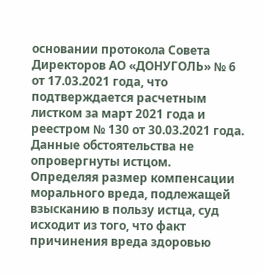основании протокола Совета Директоров АО «ДОНУГОЛЬ» № 6 от 17.03.2021 года, что подтверждается расчетным листком за март 2021 года и реестром № 130 от 30.03.2021 года. Данные обстоятельства не опровергнуты истцом.
Определяя размер компенсации морального вреда, подлежащей взысканию в пользу истца, суд исходит из того, что факт причинения вреда здоровью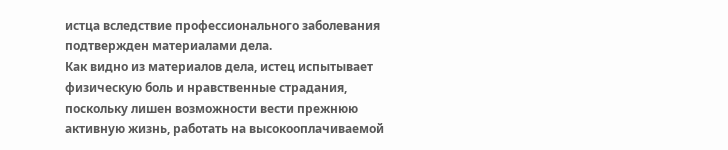истца вследствие профессионального заболевания подтвержден материалами дела.
Как видно из материалов дела, истец испытывает физическую боль и нравственные страдания, поскольку лишен возможности вести прежнюю активную жизнь, работать на высокооплачиваемой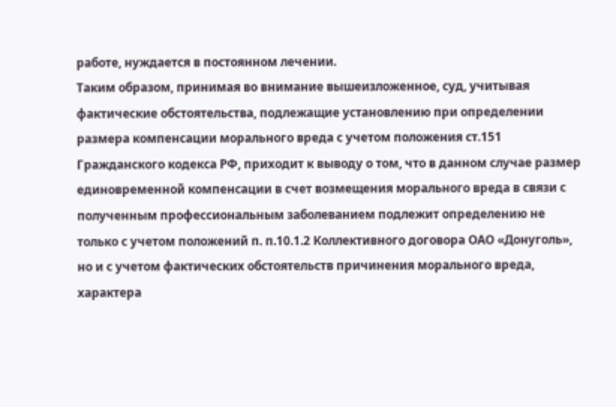работе, нуждается в постоянном лечении.
Таким образом, принимая во внимание вышеизложенное, суд, учитывая фактические обстоятельства, подлежащие установлению при определении размера компенсации морального вреда с учетом положения ст.151 Гражданского кодекса РФ, приходит к выводу о том, что в данном случае размер единовременной компенсации в счет возмещения морального вреда в связи с полученным профессиональным заболеванием подлежит определению не только с учетом положений п. п.10.1.2 Коллективного договора ОАО «Донуголь», но и с учетом фактических обстоятельств причинения морального вреда, характера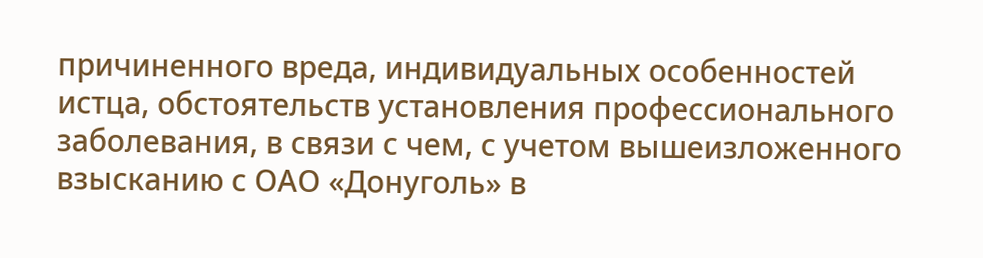причиненного вреда, индивидуальных особенностей истца, обстоятельств установления профессионального заболевания, в связи с чем, с учетом вышеизложенного взысканию с ОАО «Донуголь» в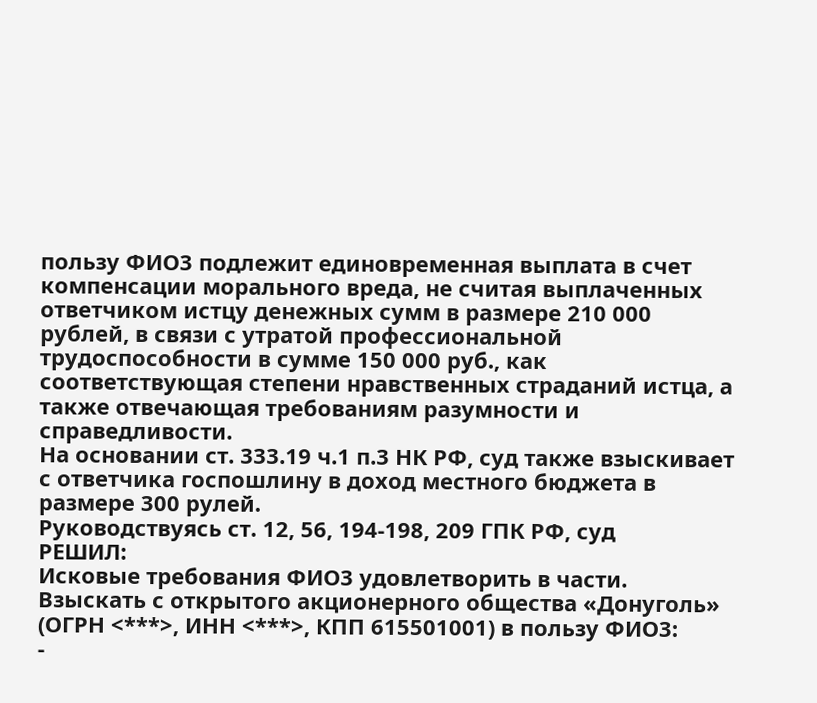пользу ФИО3 подлежит единовременная выплата в счет компенсации морального вреда, не считая выплаченных ответчиком истцу денежных сумм в размере 210 000 рублей, в связи с утратой профессиональной трудоспособности в сумме 150 000 руб., как соответствующая степени нравственных страданий истца, а также отвечающая требованиям разумности и справедливости.
На основании ст. 333.19 ч.1 п.3 НК РФ, суд также взыскивает с ответчика госпошлину в доход местного бюджета в размере 300 рулей.
Руководствуясь ст. 12, 56, 194-198, 209 ГПК РФ, суд
РЕШИЛ:
Исковые требования ФИО3 удовлетворить в части.
Взыскать с открытого акционерного общества «Донуголь» (ОГРН <***>, ИНН <***>, КПП 615501001) в пользу ФИО3:
-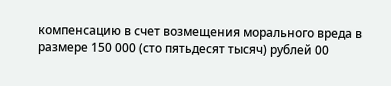компенсацию в счет возмещения морального вреда в размере 150 000 (сто пятьдесят тысяч) рублей 00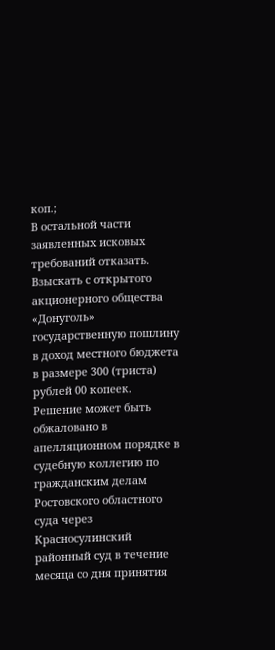коп.;
В остальной части заявленных исковых требований отказать.
Взыскать с открытого акционерного общества «Донуголь» государственную пошлину в доход местного бюджета в размере 300 (триста) рублей 00 копеек.
Решение может быть обжаловано в апелляционном порядке в судебную коллегию по гражданским делам Ростовского областного суда через Красносулинский районный суд в течение месяца со дня принятия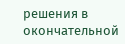решения в окончательной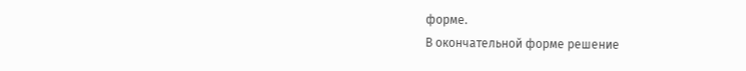форме.
В окончательной форме решение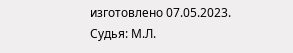изготовлено 07.05.2023.
Судья: М.Л.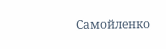Самойленко